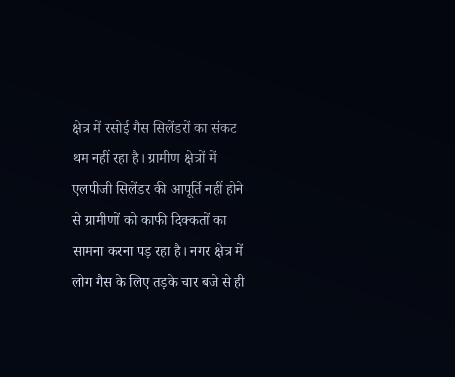क्षेत्र में रसोई गैस सिलेंडरों का संकट थम नहीं रहा है। ग्रामीण क्षेत्रों में एलपीजी सिलेंडर की आपूर्ति नहीं होने से ग्रामीणों को काफी दिक्कतों का सामना करना पड़ रहा है। नगर क्षेत्र में लोग गैस के लिए तड़के चार बजे से ही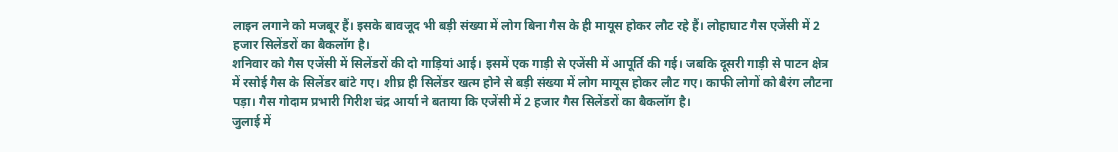लाइन लगाने को मजबूर हैं। इसके बावजूद भी बड़ी संख्या में लोग बिना गैस के ही मायूस होकर लौट रहे हैं। लोहाघाट गैस एजेंसी में 2 हजार सिलेंडरों का बैकलॉग है।
शनिवार को गैस एजेंसी में सिलेंडरों की दो गाड़ियां आई। इसमें एक गाड़ी से एजेंसी में आपूर्ति की गई। जबकि दूसरी गाड़ी से पाटन क्षेत्र में रसोई गैस के सिलेंडर बांटे गए। शीघ्र ही सिलेंडर खत्म होने से बड़ी संख्या में लोग मायूस होकर लौट गए। काफी लोगों को बैरंग लौटना पड़ा। गैस गोदाम प्रभारी गिरीश चंद्र आर्या ने बताया कि एजेंसी में 2 हजार गैस सिलेंडरों का बैकलॉग है।
जुलाई में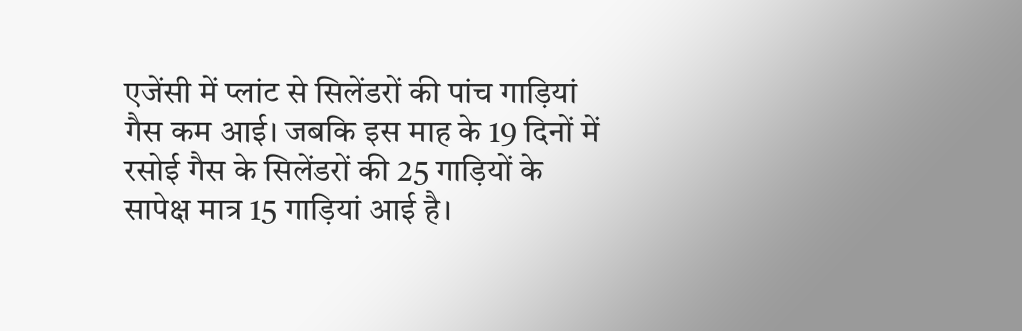एजेंसी में प्लांट से सिलेंडरों की पांच गाड़ियां गैस कम आई। जबकि इस माह के 19 दिनों में रसोई गैस के सिलेंडरों की 25 गाड़ियों के सापेक्ष मात्र 15 गाड़ियां आई है।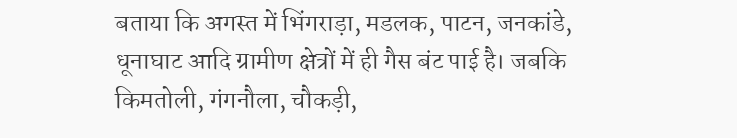बताया कि अगस्त में भिंगराड़ा, मडलक, पाटन, जनकांडे, धूनाघाट आदि ग्रामीण क्षेत्रों में ही गैस बंट पाई है। जबकि किमतोली, गंगनौला, चौकड़ी,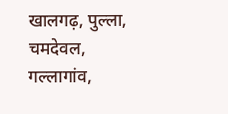खालगढ़, पुल्ला, चमदेवल, गल्लागांव,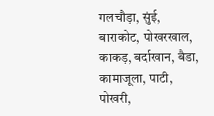गलचौड़ा, सुंई, बाराकोट, पोखरखाल, काकड़, बर्दाखान, बैडा, कामाजूला, पाटी, पोखरी,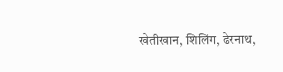खेतीखान, शिलिंग, ढेरनाथ,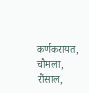कर्णकरायत, चौमला, रौंसाल,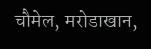चौमेल, मरोडाखान,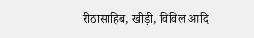रीठासाहिब, खीड़ी, विविल आदि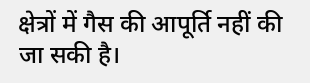क्षेत्रों में गैस की आपूर्ति नहीं की जा सकी है।